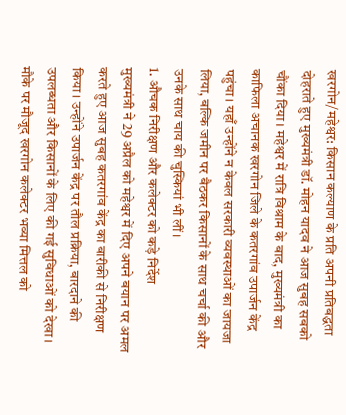खरगोन/महेश्वर: किसान कल्याण के प्रति अपनी प्रतिबद्धता दोहराते हुए मुख्यमंत्री डॉ. मोहन यादव ने आज सुबह सबको चौंका दिया। महेश्वर में रात्रि विश्राम के बाद, मुख्यमंत्री का काफिला अचानक खरगोन जिले के कतरगांव उपार्जन केंद्र पहुंचा। यहाँ उन्होंने न केवल सरकारी व्यवस्थाओं का जायजा लिया, बल्कि जमीन पर बैठकर किसानों के साथ चर्चा की और उनके साथ चाय की चुस्कियां भी लीं।
1. औचक निरीक्षण और कलेक्टर को कड़े निर्देश
मुख्यमंत्री ने 29 अप्रैल को महेश्वर में दिए अपने बयान पर अमल करते हुए आज सुबह कतरगांव केंद्र का बारीकी से निरीक्षण किया। उन्होंने उपार्जन केंद्र पर तौल प्रक्रिया, बारदाने की उपलब्धता और किसानों के लिए की गई सुविधाओं को देखा। मौके पर मौजूद खरगोन कलेक्टर भव्या मित्तल को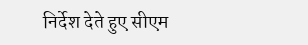निर्देश देते हुए सीएम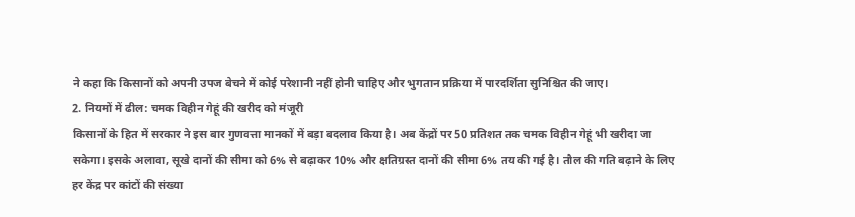ने कहा कि किसानों को अपनी उपज बेचने में कोई परेशानी नहीं होनी चाहिए और भुगतान प्रक्रिया में पारदर्शिता सुनिश्चित की जाए।
2. नियमों में ढील: चमक विहीन गेहूं की खरीद को मंजूरी
किसानों के हित में सरकार ने इस बार गुणवत्ता मानकों में बड़ा बदलाव किया है। अब केंद्रों पर 50 प्रतिशत तक चमक विहीन गेहूं भी खरीदा जा सकेगा। इसके अलावा, सूखे दानों की सीमा को 6% से बढ़ाकर 10% और क्षतिग्रस्त दानों की सीमा 6% तय की गई है। तौल की गति बढ़ाने के लिए हर केंद्र पर कांटों की संख्या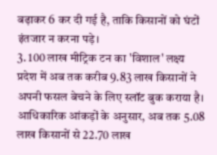बढ़ाकर 6 कर दी गई है, ताकि किसानों को घंटों इंतजार न करना पड़े।
3. 100 लाख मीट्रिक टन का 'विशाल' लक्ष्य
प्रदेश में अब तक करीब 9.83 लाख किसानों ने अपनी फसल बेचने के लिए स्लॉट बुक कराया है। आधिकारिक आंकड़ों के अनुसार, अब तक 5.08 लाख किसानों से 22.70 लाख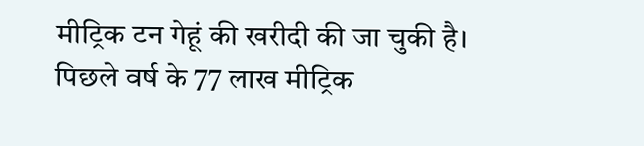मीट्रिक टन गेहूं की खरीदी की जा चुकी है। पिछले वर्ष के 77 लाख मीट्रिक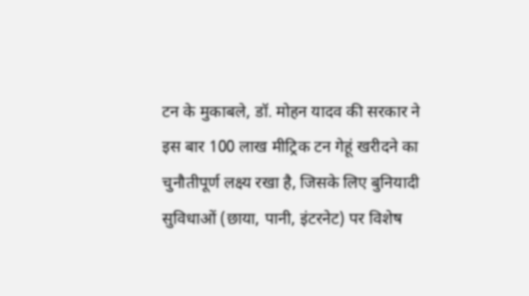टन के मुकाबले, डॉ. मोहन यादव की सरकार ने इस बार 100 लाख मीट्रिक टन गेहूं खरीदने का चुनौतीपूर्ण लक्ष्य रखा है, जिसके लिए बुनियादी सुविधाओं (छाया, पानी, इंटरनेट) पर विशेष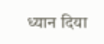ध्यान दिया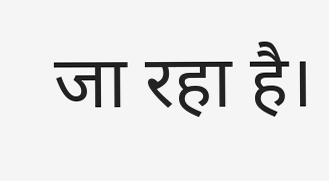जा रहा है।